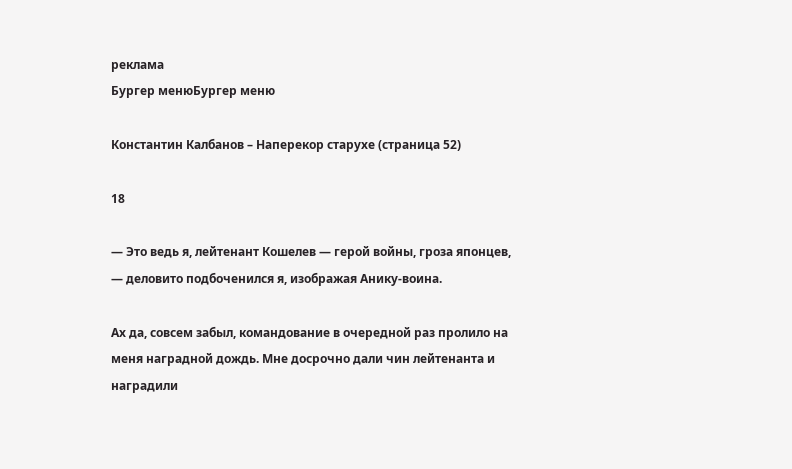реклама
Бургер менюБургер меню

Константин Калбанов – Наперекор старухе (страница 52)

18

— Это ведь я, лейтенант Кошелев — герой войны, гроза японцев, — деловито подбоченился я, изображая Анику-воина.

Ах да, совсем забыл, командование в очередной раз пролило на меня наградной дождь. Мне досрочно дали чин лейтенанта и наградили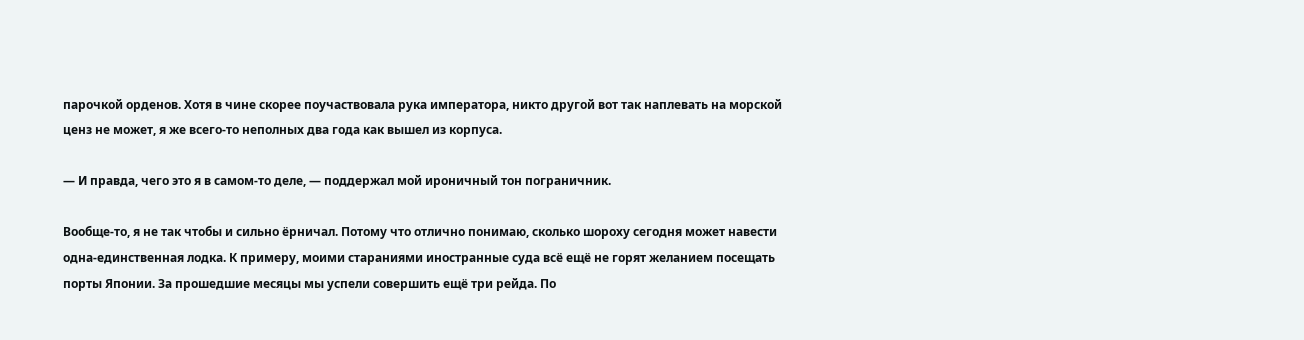парочкой орденов. Хотя в чине скорее поучаствовала рука императора, никто другой вот так наплевать на морской ценз не может, я же всего-то неполных два года как вышел из корпуса.

— И правда, чего это я в самом-то деле, — поддержал мой ироничный тон пограничник.

Вообще-то, я не так чтобы и сильно ёрничал. Потому что отлично понимаю, сколько шороху сегодня может навести одна-единственная лодка. К примеру, моими стараниями иностранные суда всё ещё не горят желанием посещать порты Японии. За прошедшие месяцы мы успели совершить ещё три рейда. По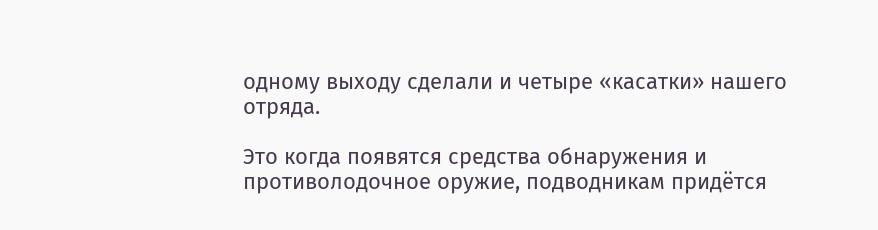одному выходу сделали и четыре «касатки» нашего отряда.

Это когда появятся средства обнаружения и противолодочное оружие, подводникам придётся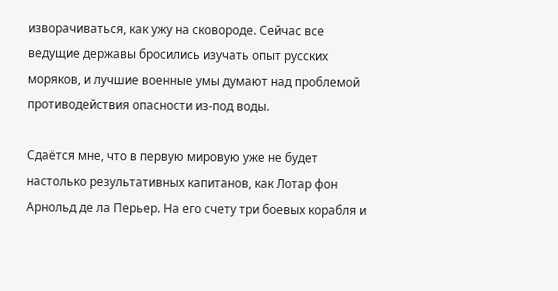изворачиваться, как ужу на сковороде. Сейчас все ведущие державы бросились изучать опыт русских моряков, и лучшие военные умы думают над проблемой противодействия опасности из-под воды.

Сдаётся мне, что в первую мировую уже не будет настолько результативных капитанов, как Лотар фон Арнольд де ла Перьер. На его счету три боевых корабля и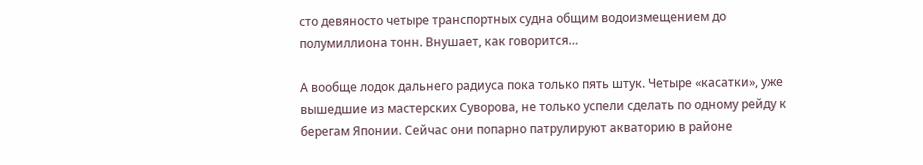сто девяносто четыре транспортных судна общим водоизмещением до полумиллиона тонн. Внушает, как говорится…

А вообще лодок дальнего радиуса пока только пять штук. Четыре «касатки», уже вышедшие из мастерских Суворова, не только успели сделать по одному рейду к берегам Японии. Сейчас они попарно патрулируют акваторию в районе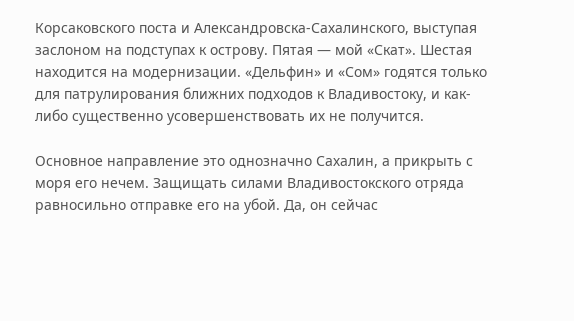Корсаковского поста и Александровска-Сахалинского, выступая заслоном на подступах к острову. Пятая — мой «Скат». Шестая находится на модернизации. «Дельфин» и «Сом» годятся только для патрулирования ближних подходов к Владивостоку, и как-либо существенно усовершенствовать их не получится.

Основное направление это однозначно Сахалин, а прикрыть с моря его нечем. Защищать силами Владивостокского отряда равносильно отправке его на убой. Да, он сейчас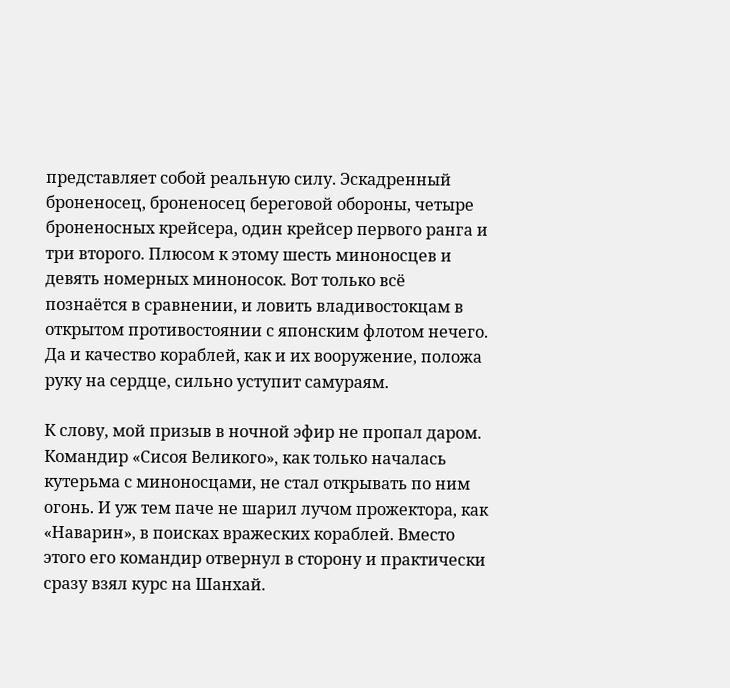представляет собой реальную силу. Эскадренный броненосец, броненосец береговой обороны, четыре броненосных крейсера, один крейсер первого ранга и три второго. Плюсом к этому шесть миноносцев и девять номерных миноносок. Вот только всё познаётся в сравнении, и ловить владивостокцам в открытом противостоянии с японским флотом нечего. Да и качество кораблей, как и их вооружение, положа руку на сердце, сильно уступит самураям.

К слову, мой призыв в ночной эфир не пропал даром. Командир «Сисоя Великого», как только началась кутерьма с миноносцами, не стал открывать по ним огонь. И уж тем паче не шарил лучом прожектора, как «Наварин», в поисках вражеских кораблей. Вместо этого его командир отвернул в сторону и практически сразу взял курс на Шанхай.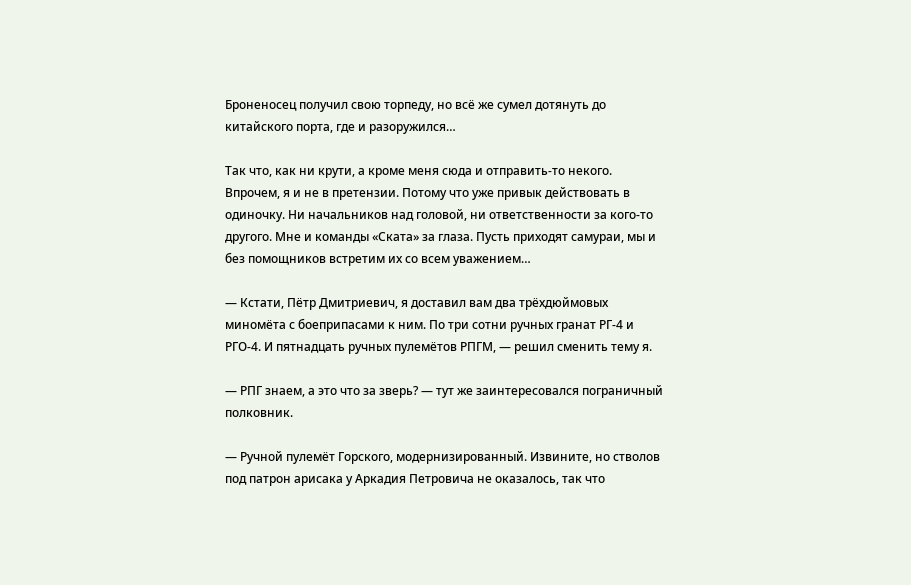Броненосец получил свою торпеду, но всё же сумел дотянуть до китайского порта, где и разоружился…

Так что, как ни крути, а кроме меня сюда и отправить-то некого. Впрочем, я и не в претензии. Потому что уже привык действовать в одиночку. Ни начальников над головой, ни ответственности за кого-то другого. Мне и команды «Ската» за глаза. Пусть приходят самураи, мы и без помощников встретим их со всем уважением…

— Кстати, Пётр Дмитриевич, я доставил вам два трёхдюймовых миномёта с боеприпасами к ним. По три сотни ручных гранат РГ-4 и РГО-4. И пятнадцать ручных пулемётов РПГМ, — решил сменить тему я.

— РПГ знаем, а это что за зверь? — тут же заинтересовался пограничный полковник.

— Ручной пулемёт Горского, модернизированный. Извините, но стволов под патрон арисака у Аркадия Петровича не оказалось, так что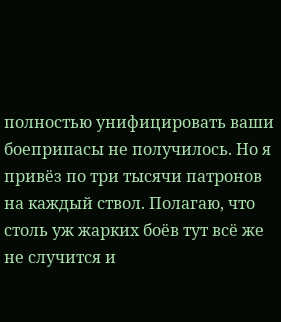полностью унифицировать ваши боеприпасы не получилось. Но я привёз по три тысячи патронов на каждый ствол. Полагаю, что столь уж жарких боёв тут всё же не случится и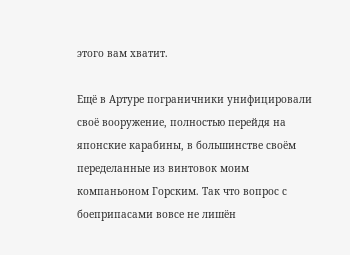этого вам хватит.

Ещё в Артуре пограничники унифицировали своё вооружение, полностью перейдя на японские карабины, в большинстве своём переделанные из винтовок моим компаньоном Горским. Так что вопрос с боеприпасами вовсе не лишён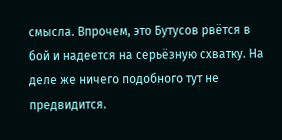смысла. Впрочем, это Бутусов рвётся в бой и надеется на серьёзную схватку. На деле же ничего подобного тут не предвидится.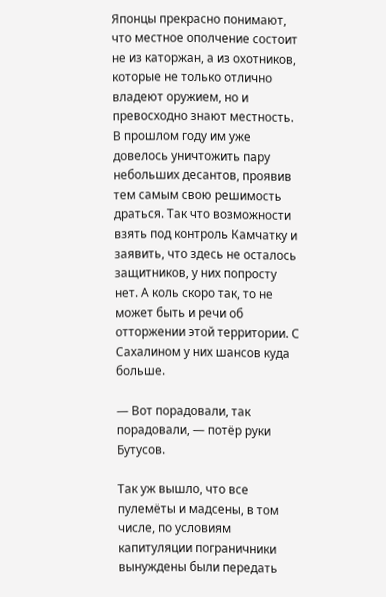Японцы прекрасно понимают, что местное ополчение состоит не из каторжан, а из охотников, которые не только отлично владеют оружием, но и превосходно знают местность. В прошлом году им уже довелось уничтожить пару небольших десантов, проявив тем самым свою решимость драться. Так что возможности взять под контроль Камчатку и заявить, что здесь не осталось защитников, у них попросту нет. А коль скоро так, то не может быть и речи об отторжении этой территории. С Сахалином у них шансов куда больше.

— Вот порадовали, так порадовали, — потёр руки Бутусов.

Так уж вышло, что все пулемёты и мадсены, в том числе, по условиям капитуляции пограничники вынуждены были передать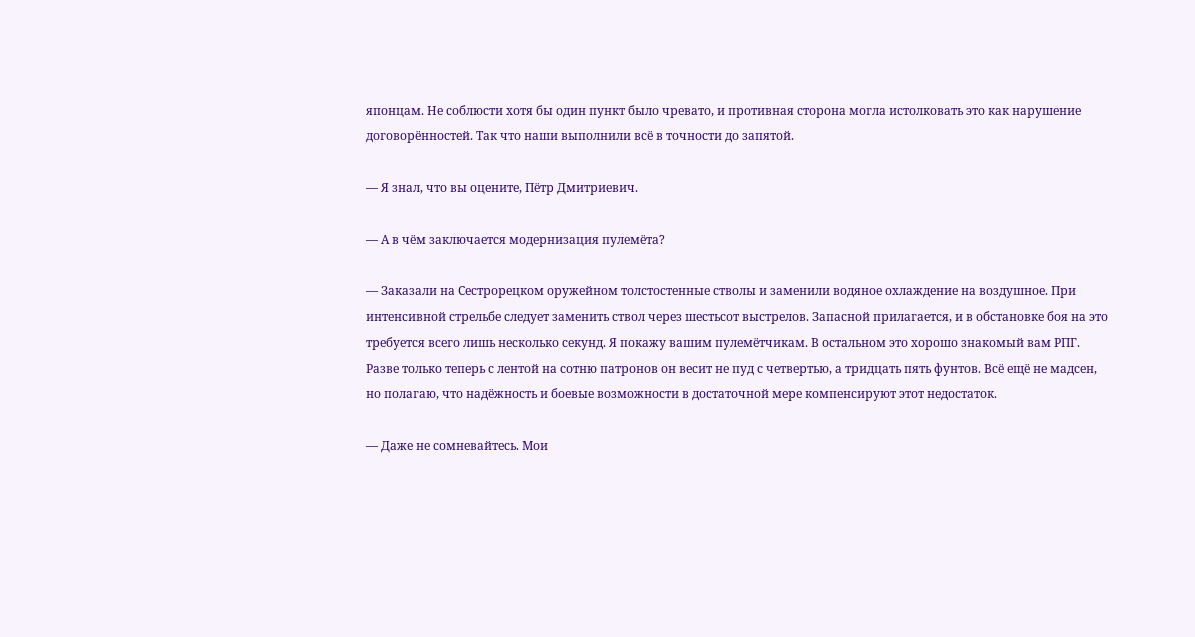японцам. Не соблюсти хотя бы один пункт было чревато, и противная сторона могла истолковать это как нарушение договорённостей. Так что наши выполнили всё в точности до запятой.

— Я знал, что вы оцените, Пётр Дмитриевич.

— А в чём заключается модернизация пулемёта?

— Заказали на Сестрорецком оружейном толстостенные стволы и заменили водяное охлаждение на воздушное. При интенсивной стрельбе следует заменить ствол через шестьсот выстрелов. Запасной прилагается, и в обстановке боя на это требуется всего лишь несколько секунд. Я покажу вашим пулемётчикам. В остальном это хорошо знакомый вам РПГ. Разве только теперь с лентой на сотню патронов он весит не пуд с четвертью, а тридцать пять фунтов. Всё ещё не мадсен, но полагаю, что надёжность и боевые возможности в достаточной мере компенсируют этот недостаток.

— Даже не сомневайтесь. Мои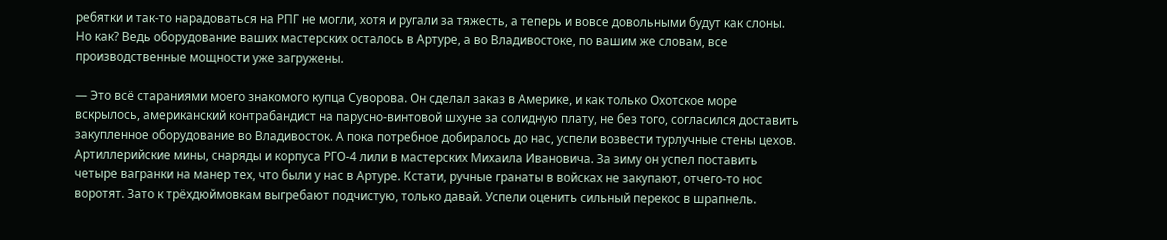ребятки и так-то нарадоваться на РПГ не могли, хотя и ругали за тяжесть, а теперь и вовсе довольными будут как слоны. Но как? Ведь оборудование ваших мастерских осталось в Артуре, а во Владивостоке, по вашим же словам, все производственные мощности уже загружены.

— Это всё стараниями моего знакомого купца Суворова. Он сделал заказ в Америке, и как только Охотское море вскрылось, американский контрабандист на парусно-винтовой шхуне за солидную плату, не без того, согласился доставить закупленное оборудование во Владивосток. А пока потребное добиралось до нас, успели возвести турлучные стены цехов. Артиллерийские мины, снаряды и корпуса РГО-4 лили в мастерских Михаила Ивановича. За зиму он успел поставить четыре вагранки на манер тех, что были у нас в Артуре. Кстати, ручные гранаты в войсках не закупают, отчего-то нос воротят. Зато к трёхдюймовкам выгребают подчистую, только давай. Успели оценить сильный перекос в шрапнель.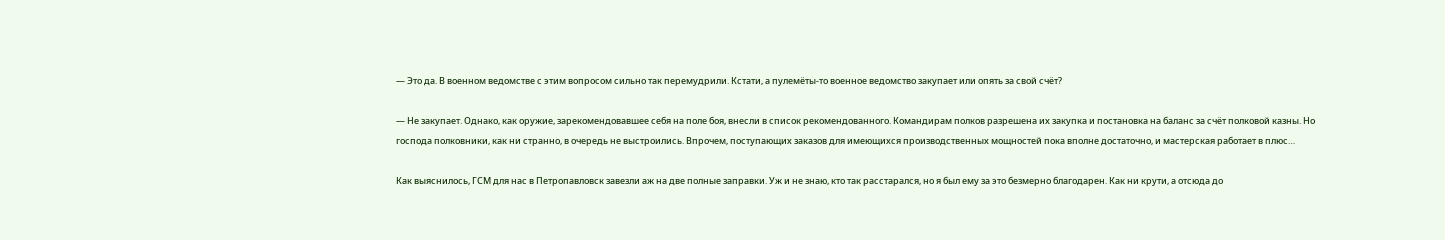— Это да. В военном ведомстве с этим вопросом сильно так перемудрили. Кстати, а пулемёты-то военное ведомство закупает или опять за свой счёт?

— Не закупает. Однако, как оружие, зарекомендовавшее себя на поле боя, внесли в список рекомендованного. Командирам полков разрешена их закупка и постановка на баланс за счёт полковой казны. Но господа полковники, как ни странно, в очередь не выстроились. Впрочем, поступающих заказов для имеющихся производственных мощностей пока вполне достаточно, и мастерская работает в плюс…

Как выяснилось, ГСМ для нас в Петропавловск завезли аж на две полные заправки. Уж и не знаю, кто так расстарался, но я был ему за это безмерно благодарен. Как ни крути, а отсюда до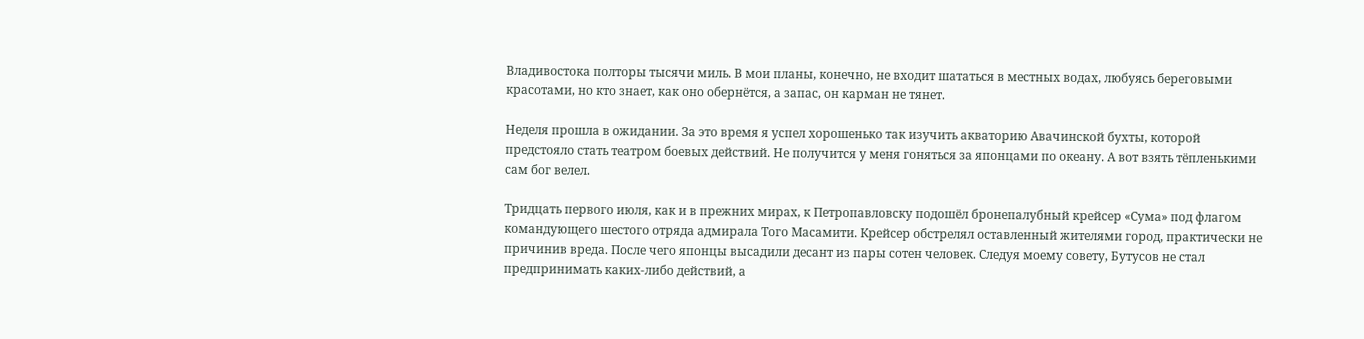Владивостока полторы тысячи миль. В мои планы, конечно, не входит шататься в местных водах, любуясь береговыми красотами, но кто знает, как оно обернётся, а запас, он карман не тянет.

Неделя прошла в ожидании. За это время я успел хорошенько так изучить акваторию Авачинской бухты, которой предстояло стать театром боевых действий. Не получится у меня гоняться за японцами по океану. А вот взять тёпленькими сам бог велел.

Тридцать первого июля, как и в прежних мирах, к Петропавловску подошёл бронепалубный крейсер «Сума» под флагом командующего шестого отряда адмирала Того Масамити. Крейсер обстрелял оставленный жителями город, практически не причинив вреда. После чего японцы высадили десант из пары сотен человек. Следуя моему совету, Бутусов не стал предпринимать каких-либо действий, а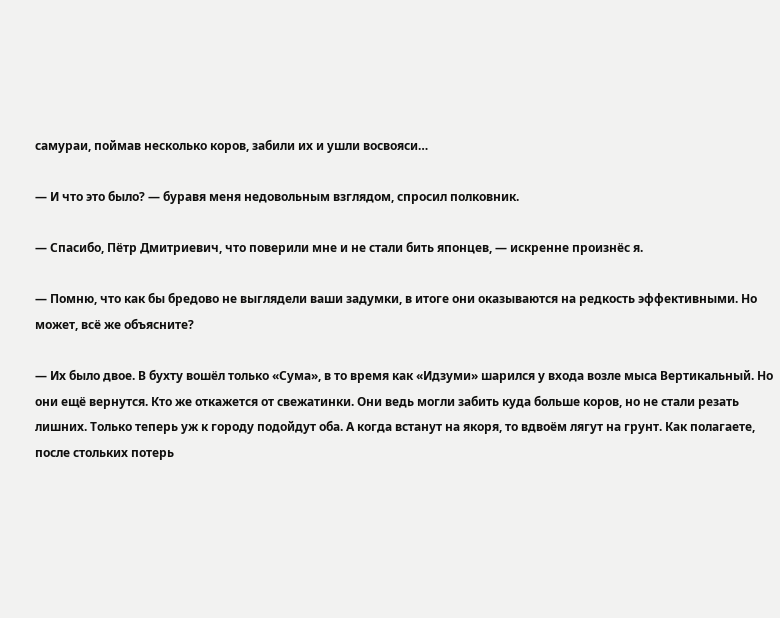самураи, поймав несколько коров, забили их и ушли восвояси…

— И что это было? — буравя меня недовольным взглядом, спросил полковник.

— Спасибо, Пётр Дмитриевич, что поверили мне и не стали бить японцев, — искренне произнёс я.

— Помню, что как бы бредово не выглядели ваши задумки, в итоге они оказываются на редкость эффективными. Но может, всё же объясните?

— Их было двое. В бухту вошёл только «Сума», в то время как «Идзуми» шарился у входа возле мыса Вертикальный. Но они ещё вернутся. Кто же откажется от свежатинки. Они ведь могли забить куда больше коров, но не стали резать лишних. Только теперь уж к городу подойдут оба. А когда встанут на якоря, то вдвоём лягут на грунт. Как полагаете, после стольких потерь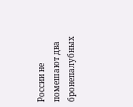России не помешают два бронепалубных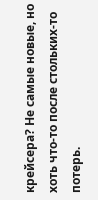крейсера? Не самые новые, но хоть что-то после стольких-то потерь.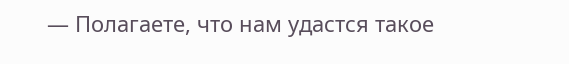— Полагаете, что нам удастся такое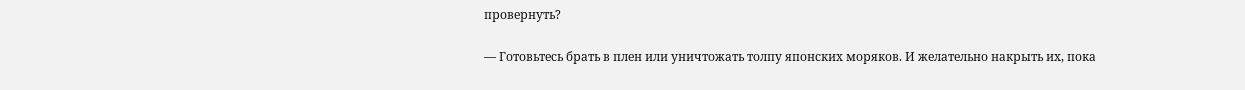провернуть?

— Готовьтесь брать в плен или уничтожать толпу японских моряков. И желательно накрыть их, пока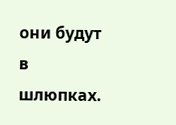они будут в шлюпках.